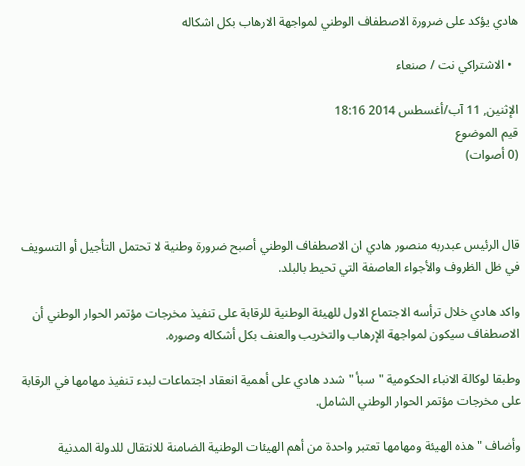هادي يؤكد على ضرورة الاصطفاف الوطني لمواجهة الارهاب بكل اشكاله

  • الاشتراكي نت / صنعاء

الإثنين, 11 آب/أغسطس 2014 18:16
قيم الموضوع
(0 أصوات)



قال الرئيس عبدربه منصور هادي ان الاصطفاف الوطني أصبح ضرورة وطنية لا تحتمل التأجيل أو التسويف في ظل الظروف والأجواء العاصفة التي تحيط بالبلد.

واكد هادي خلال ترأسه الاجتماع الاول للهيئة الوطنية للرقابة على تنفيذ مخرجات مؤتمر الحوار الوطني أن الاصطفاف سيكون لمواجهة الإرهاب والتخريب والعنف بكل أشكاله وصوره.

وطبقا لوكالة الانباء الحكومية "سبأ " شدد هادي على أهمية انعقاد اجتماعات لبدء تنفيذ مهامها في الرقابة على مخرجات مؤتمر الحوار الوطني الشامل.

وأضاف " هذه الهيئة ومهامها تعتبر واحدة من أهم الهيئات الوطنية الضامنة للانتقال للدولة المدنية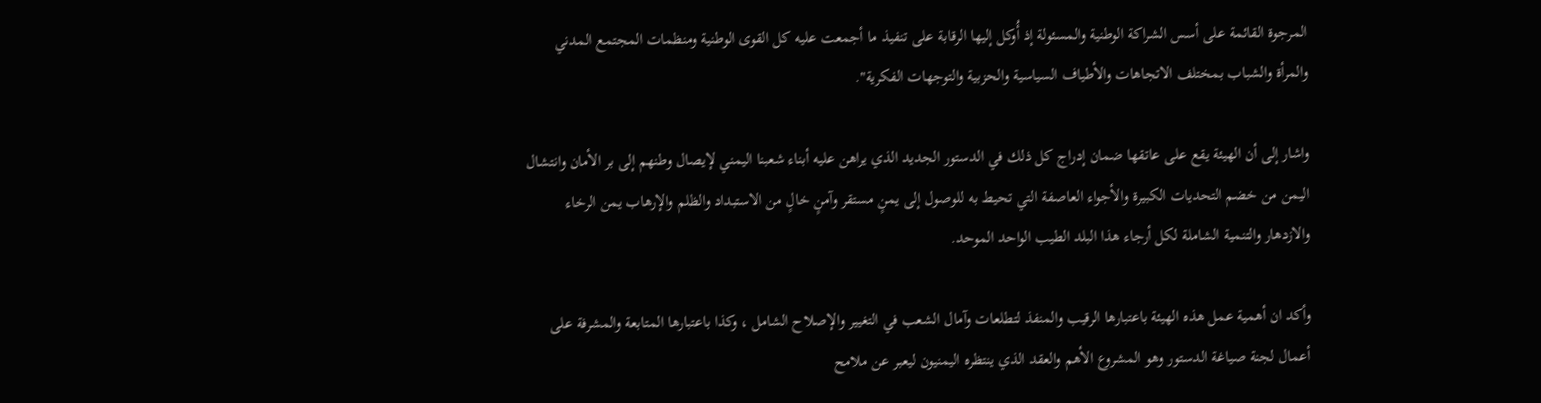المرجوة القائمة على أسس الشراكة الوطنية والمسئولة إذ أُوكل إليها الرقابة على تنفيذ ما أجمعت عليه كل القوى الوطنية ومنظمات المجتمع المدني والمرأة والشباب بمختلف الاتجاهات والأطياف السياسية والحزبية والتوجهات الفكرية".

واشار إلى أن الهيئة يقع على عاتقها ضمان إدراج كل ذلك في الدستور الجديد الذي يراهن عليه أبناء شعبنا اليمني لإيصال وطنهم إلى بر الأمان وانتشال اليمن من خضم التحديات الكبيرة والأجواء العاصفة التي تحيط به للوصول إلى يمنٍ مستقر وآمنٍ خالٍ من الاستبداد والظلم والإرهاب يمن الرخاء والازدهار والتنمية الشاملة لكل أرجاء هذا البلد الطيب الواحد الموحد.

وأكد ان أهمية عمل هذه الهيئة باعتبارها الرقيب والمنفذ لتطلعات وآمال الشعب في التغيير والإصلاح الشامل ، وكذا باعتبارها المتابعة والمشرفة على أعمال لجنة صياغة الدستور وهو المشروع الأهم والعقد الذي ينتظره اليمنيون ليعبر عن ملامح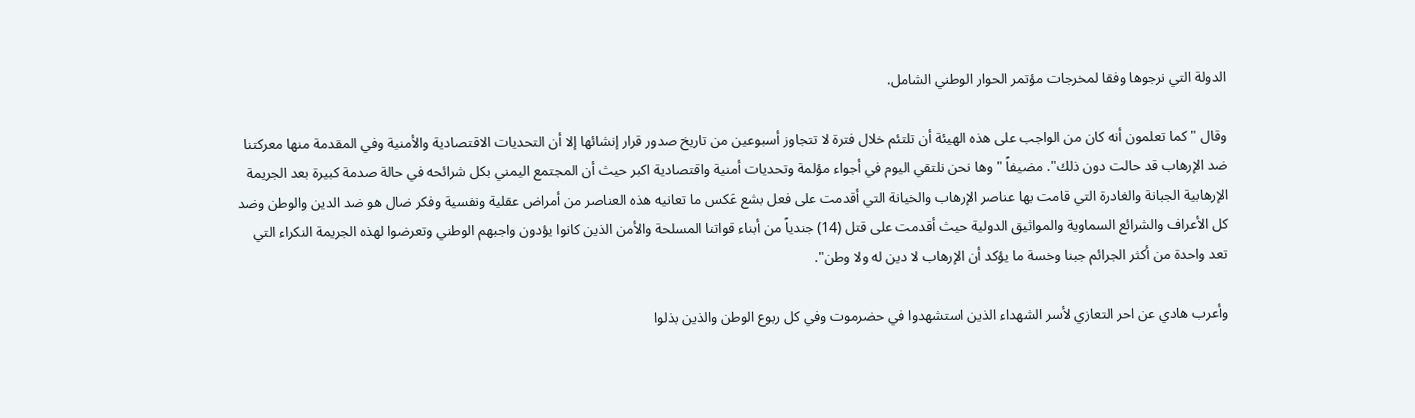الدولة التي نرجوها وفقا لمخرجات مؤتمر الحوار الوطني الشامل.

وقال " كما تعلمون أنه كان من الواجب على هذه الهيئة أن تلتئم خلال فترة لا تتجاوز أسبوعين من تاريخ صدور قرار إنشائها إلا أن التحديات الاقتصادية والأمنية وفي المقدمة منها معركتنا ضد الإرهاب قد حالت دون ذلك". مضيفاً " وها نحن نلتقي اليوم في أجواء مؤلمة وتحديات أمنية واقتصادية اكبر حيث أن المجتمع اليمني بكل شرائحه في حالة صدمة كبيرة بعد الجريمة الإرهابية الجبانة والغادرة التي قامت بها عناصر الإرهاب والخيانة التي أقدمت على فعل بشع عَكس ما تعانيه هذه العناصر من أمراض عقلية ونفسية وفكر ضال هو ضد الدين والوطن وضد كل الأعراف والشرائع السماوية والمواثيق الدولية حيث أقدمت على قتل (14) جندياً من أبناء قواتنا المسلحة والأمن الذين كانوا يؤدون واجبهم الوطني وتعرضوا لهذه الجريمة النكراء التي تعد واحدة من أكثر الجرائم جبنا وخسة ما يؤكد أن الإرهاب لا دين له ولا وطن".

وأعرب هادي عن احر التعازي لأسر الشهداء الذين استشهدوا في حضرموت وفي كل ربوع الوطن والذين بذلوا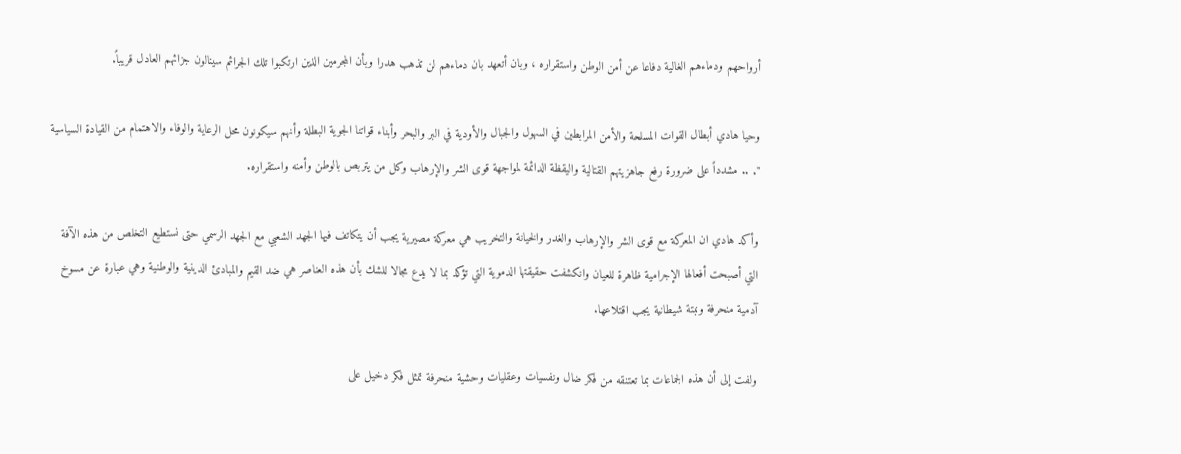أرواحهم ودماءهم الغالية دفاعا عن أمن الوطن واستقراره ، وبان أتعهد بان دماءهم لن تذهب هدرا وبأن المجرمين الذين ارتكبوا تلك الجرائم سينالون جزائهم العادل قريباً.

وحيا هادي أبطال القوات المسلحة والأمن المرابطين في السهول والجبال والأودية في البر والبحر وأبناء قواتنا الجوية البطلة وأنهم سيكونون محل الرعاية والوفاء والاهتمام من القيادة السياسية ". .. مشدداً على ضرورة رفع جاهزيتهم القتالية واليقظة الدائمة لمواجهة قوى الشر والإرهاب وكل من يتربص بالوطن وأمنه واستقراره.

وأكد هادي ان المعركة مع قوى الشر والإرهاب والغدر والخيانة والتخريب هي معركة مصيرية يجب أن يتكاتف فيها الجهد الشعبي مع الجهد الرسمي حتى نستطيع التخلص من هذه الآفة التي أصبحت أفعالها الإجرامية ظاهرة للعيان وانكشفت حقيقتها الدموية التي تؤكد بما لا يدع مجالا للشك بأن هذه العناصر هي ضد القيم والمبادئ الدينية والوطنية وهي عبارة عن مسوخ آدمية منحرفة ونبتة شيطانية يجب اقتلاعها.

ولفت إلى أن هذه الجماعات بما تعتنقه من فكر ضال ونفسيات وعقليات وحشية منحرفة تمثل فكر دخيل على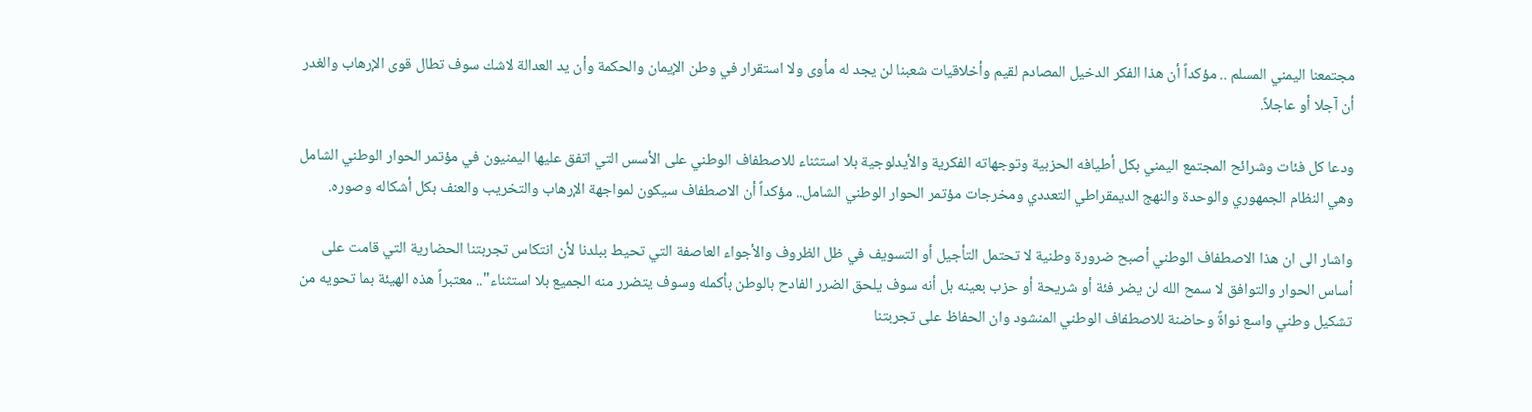مجتمعنا اليمني المسلم .. مؤكداً أن هذا الفكر الدخيل المصادم لقيم وأخلاقيات شعبنا لن يجد له مأوى ولا استقرار في وطن الإيمان والحكمة وأن يد العدالة لاشك سوف تطال قوى الإرهاب والغدر أن آجلا أو عاجلاً.

ودعا كل فئات وشرائح المجتمع اليمني بكل أطيافه الحزبية وتوجهاته الفكرية والأيدلوجية بلا استثناء للاصطفاف الوطني على الأسس التي اتفق عليها اليمنيون في مؤتمر الحوار الوطني الشامل وهي النظام الجمهوري والوحدة والنهج الديمقراطي التعددي ومخرجات مؤتمر الحوار الوطني الشامل.. مؤكداً أن الاصطفاف سيكون لمواجهة الإرهاب والتخريب والعنف بكل أشكاله وصوره.

واشار الى ان هذا الاصطفاف الوطني أصبح ضرورة وطنية لا تحتمل التأجيل أو التسويف في ظل الظروف والأجواء العاصفة التي تحيط ببلدنا لأن انتكاس تجربتنا الحضارية التي قامت على أساس الحوار والتوافق لا سمح الله لن يضر فئة أو شريحة أو حزب بعينه بل أنه سوف يلحق الضرر الفادح بالوطن بأكمله وسوف يتضرر منه الجميع بلا استثناء".. معتبراً هذه الهيئة بما تحويه من تشكيل وطني واسع نواةً وحاضنة للاصطفاف الوطني المنشود وان الحفاظ على تجربتنا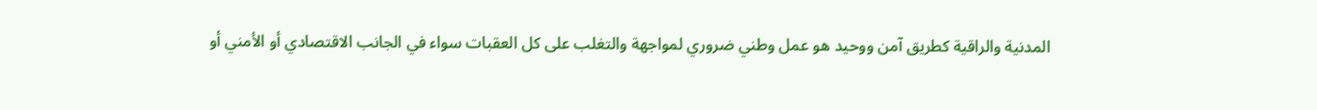المدنية والراقية كطريق آمن ووحيد هو عمل وطني ضروري لمواجهة والتغلب على كل العقبات سواء في الجانب الاقتصادي أو الأمني أو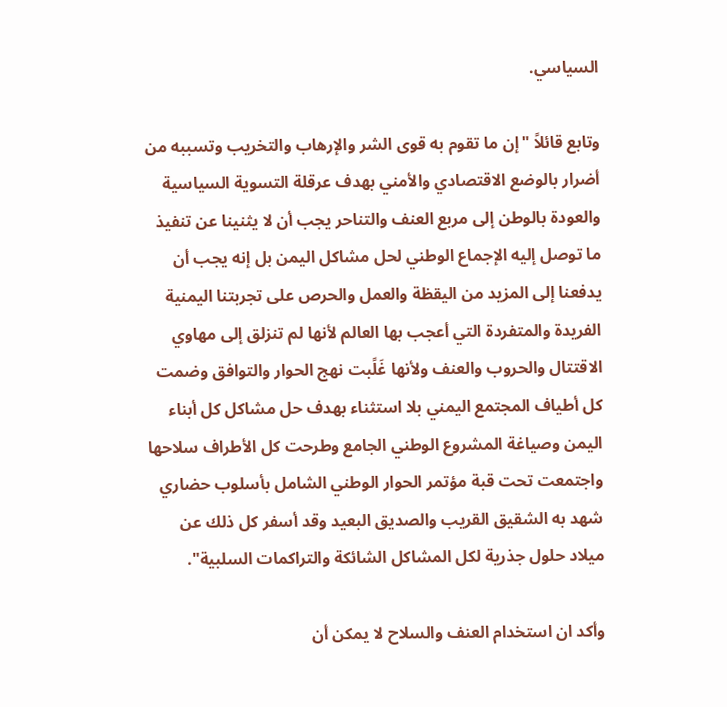السياسي.

وتابع قائلاً "إن ما تقوم به قوى الشر والإرهاب والتخريب وتسببه من أضرار بالوضع الاقتصادي والأمني بهدف عرقلة التسوية السياسية والعودة بالوطن إلى مربع العنف والتناحر يجب أن لا يثنينا عن تنفيذ ما توصل إليه الإجماع الوطني لحل مشاكل اليمن بل إنه يجب أن يدفعنا إلى المزيد من اليقظة والعمل والحرص على تجربتنا اليمنية الفريدة والمتفردة التي أعجب بها العالم لأنها لم تنزلق إلى مهاوي الاقتتال والحروب والعنف ولأنها غَلًبت نهج الحوار والتوافق وضمت كل أطياف المجتمع اليمني بلا استثناء بهدف حل مشاكل كل أبناء اليمن وصياغة المشروع الوطني الجامع وطرحت كل الأطراف سلاحها واجتمعت تحت قبة مؤتمر الحوار الوطني الشامل بأسلوب حضاري شهد به الشقيق القريب والصديق البعيد وقد أسفر كل ذلك عن ميلاد حلول جذرية لكل المشاكل الشائكة والتراكمات السلبية".

وأكد ان استخدام العنف والسلاح لا يمكن أن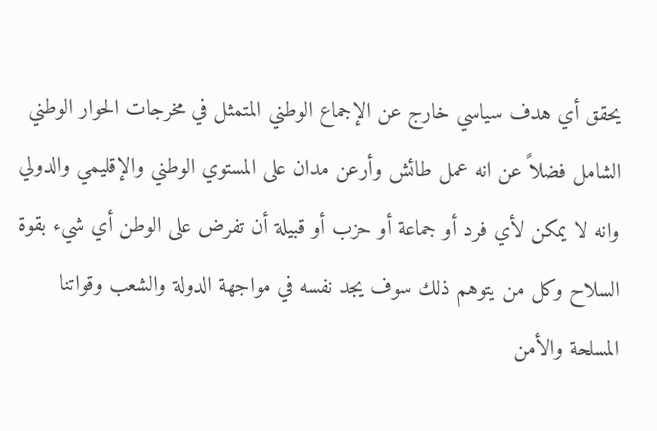يحقق أي هدف سياسي خارج عن الإجماع الوطني المتمثل في مخرجات الحوار الوطني الشامل فضلاً عن انه عمل طائش وأرعن مدان على المستوي الوطني والإقليمي والدولي وانه لا يمكن لأي فرد أو جماعة أو حزب أو قبيلة أن تفرض على الوطن أي شيء بقوة السلاح وكل من يتوهم ذلك سوف يجد نفسه في مواجهة الدولة والشعب وقواتنا المسلحة والأمن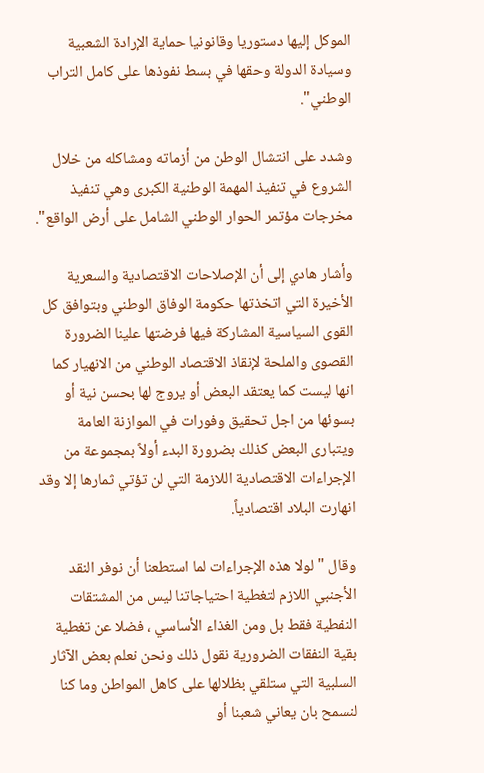الموكل إليها دستوريا وقانونيا حماية الإرادة الشعبية وسيادة الدولة وحقها في بسط نفوذها على كامل التراب الوطني".

وشدد على انتشال الوطن من أزماته ومشاكله من خلال الشروع في تنفيذ المهمة الوطنية الكبرى وهي تنفيذ مخرجات مؤتمر الحوار الوطني الشامل على أرض الواقع".

وأشار هادي إلى أن الإصلاحات الاقتصادية والسعرية الأخيرة التي اتخذتها حكومة الوفاق الوطني وبتوافق كل القوى السياسية المشاركة فيها فرضتها علينا الضرورة القصوى والملحة لإنقاذ الاقتصاد الوطني من الانهيار كما انها ليست كما يعتقد البعض أو يروج لها بحسن نية أو بسوئها من اجل تحقيق وفورات في الموازنة العامة ويتبارى البعض كذلك بضرورة البدء أولاً بمجموعة من الإجراءات الاقتصادية اللازمة التي لن تؤتي ثمارها إلا وقد انهارت البلاد اقتصادياً.

وقال " لولا هذه الإجراءات لما استطعنا أن نوفر النقد الأجنبي اللازم لتغطية احتياجاتنا ليس من المشتقات النفطية فقط بل ومن الغذاء الأساسي ، فضلا عن تغطية بقية النفقات الضرورية نقول ذلك ونحن نعلم بعض الآثار السلبية التي ستلقي بظلالها على كاهل المواطن وما كنا لنسمح بان يعاني شعبنا أو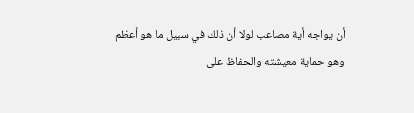أن يواجه أية مصاعب لولا أن ذلك في سبيل ما هو أعظم وهو حماية معيشته والحفاظ على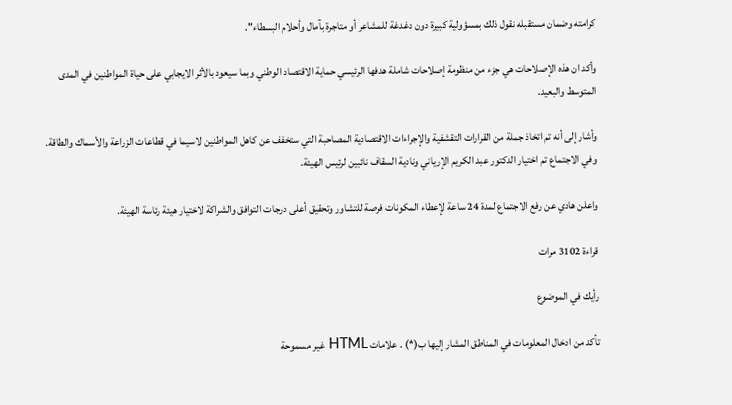كرامته وضمان مستقبله نقول ذلك بمسؤولية كبيرة دون دغدغة للمشاعر أو متاجرة بآمال وأحلام البسطاء".

وأكد ان هذه الإصلاحات هي جزء من منظومة إصلاحات شاملة هدفها الرئيسي حماية الاقتصاد الوطني وبما سيعود بالأثر الايجابي على حياة المواطنين في المدى المتوسط والبعيد.

وأشار إلى أنه تم اتخاذ جملة من القرارات التقشفية والإجراءات الاقتصادية المصاحبة التي ستخفف عن كاهل المواطنين لاسيما في قطاعات الزراعة والأسماك والطاقة.
وفي الاجتماع تم اختيار الدكتور عبد الكريم الإرياني ونادية السقاف نائبين لرئيس الهيئة.

واعلن هادي عن رفع الاجتماع لمدة 24 ساعة لإعطاء المكونات فرصة للتشاور وتحقيق أعلى درجات التوافق والشراكة لاختيار هيئة رئاسة الهيئة.

قراءة 3102 مرات

رأيك في الموضوع

تأكد من ادخال المعلومات في المناطق المشار إليها ب(*) . علامات HTML غير مسموحة